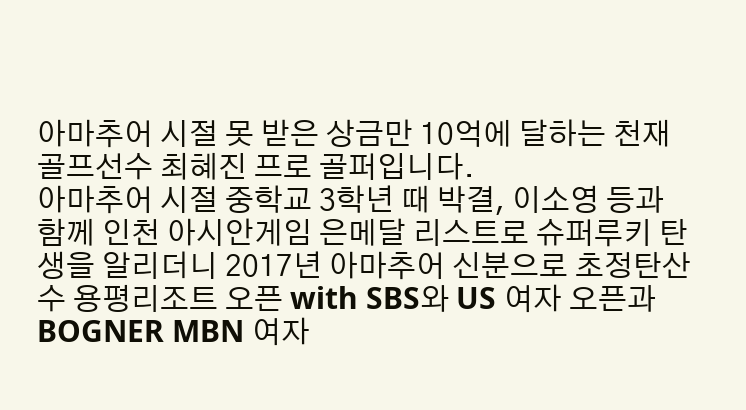아마추어 시절 못 받은 상금만 10억에 달하는 천재 골프선수 최혜진 프로 골퍼입니다.
아마추어 시절 중학교 3학년 때 박결, 이소영 등과 함께 인천 아시안게임 은메달 리스트로 슈퍼루키 탄생을 알리더니 2017년 아마추어 신분으로 초정탄산수 용평리조트 오픈 with SBS와 US 여자 오픈과 BOGNER MBN 여자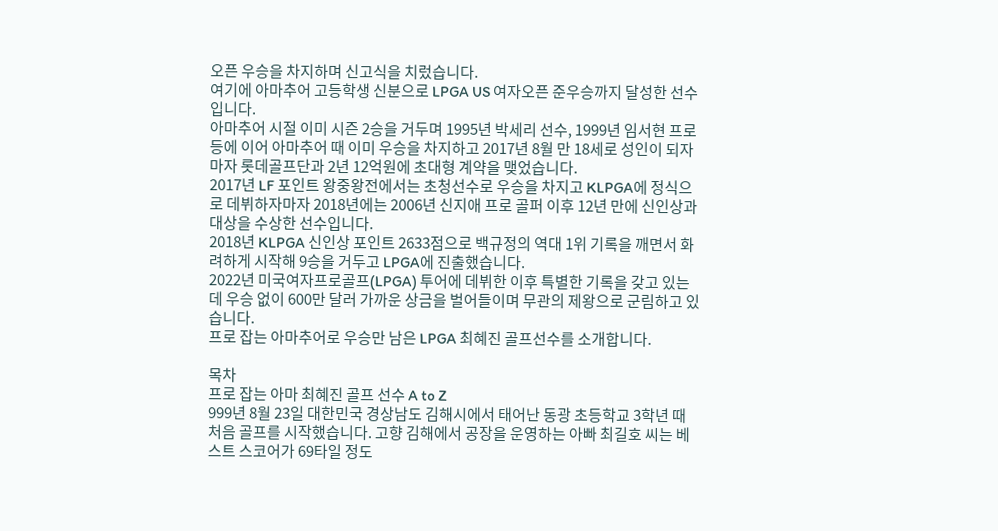오픈 우승을 차지하며 신고식을 치렀습니다.
여기에 아마추어 고등학생 신분으로 LPGA US 여자오픈 준우승까지 달성한 선수입니다.
아마추어 시절 이미 시즌 2승을 거두며 1995년 박세리 선수, 1999년 임서현 프로 등에 이어 아마추어 때 이미 우승을 차지하고 2017년 8월 만 18세로 성인이 되자마자 롯데골프단과 2년 12억원에 초대형 계약을 맺었습니다.
2017년 LF 포인트 왕중왕전에서는 초청선수로 우승을 차지고 KLPGA에 정식으로 데뷔하자마자 2018년에는 2006년 신지애 프로 골퍼 이후 12년 만에 신인상과 대상을 수상한 선수입니다.
2018년 KLPGA 신인상 포인트 2633점으로 백규정의 역대 1위 기록을 깨면서 화려하게 시작해 9승을 거두고 LPGA에 진출했습니다.
2022년 미국여자프로골프(LPGA) 투어에 데뷔한 이후 특별한 기록을 갖고 있는데 우승 없이 600만 달러 가까운 상금을 벌어들이며 무관의 제왕으로 군림하고 있습니다.
프로 잡는 아마추어로 우승만 남은 LPGA 최혜진 골프선수를 소개합니다.

목차
프로 잡는 아마 최혜진 골프 선수 A to Z
999년 8월 23일 대한민국 경상남도 김해시에서 태어난 동광 초등학교 3학년 때 처음 골프를 시작했습니다. 고향 김해에서 공장을 운영하는 아빠 최길호 씨는 베스트 스코어가 69타일 정도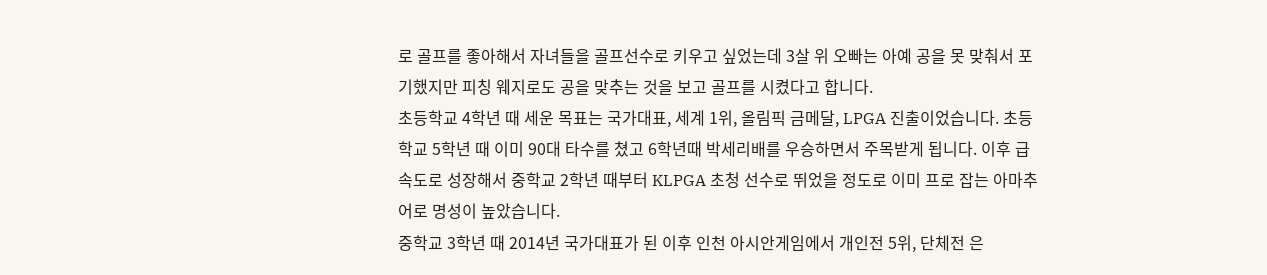로 골프를 좋아해서 자녀들을 골프선수로 키우고 싶었는데 3살 위 오빠는 아예 공을 못 맞춰서 포기했지만 피칭 웨지로도 공을 맞추는 것을 보고 골프를 시켰다고 합니다.
초등학교 4학년 때 세운 목표는 국가대표, 세계 1위, 올림픽 금메달, LPGA 진출이었습니다. 초등학교 5학년 때 이미 90대 타수를 쳤고 6학년때 박세리배를 우승하면서 주목받게 됩니다. 이후 급속도로 성장해서 중학교 2학년 때부터 KLPGA 초청 선수로 뛰었을 정도로 이미 프로 잡는 아마추어로 명성이 높았습니다.
중학교 3학년 때 2014년 국가대표가 된 이후 인천 아시안게임에서 개인전 5위, 단체전 은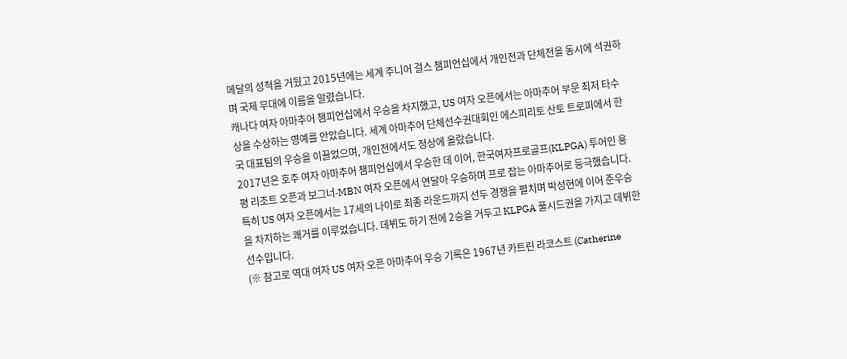메달의 성적을 거뒀고 2015년에는 세계 주니어 걸스 챔피언십에서 개인전과 단체전을 동시에 석권하며 국제 무대에 이름을 알렸습니다.
캐나다 여자 아마추어 챔피언십에서 우승을 차지했고, US 여자 오픈에서는 아마추어 부문 최저 타수상을 수상하는 영예를 안았습니다. 세계 아마추어 단체선수권대회인 에스피리토 산토 트로피에서 한국 대표팀의 우승을 이끌었으며, 개인전에서도 정상에 올랐습니다.
2017년은 호주 여자 아마추어 챔피언십에서 우승한 데 이어, 한국여자프로골프(KLPGA) 투어인 용평 리조트 오픈과 보그너-MBN 여자 오픈에서 연달아 우승하며 프로 잡는 아마추어로 등극했습니다. 특히 US 여자 오픈에서는 17세의 나이로 최종 라운드까지 선두 경쟁을 펼치며 박성현에 이어 준우승을 차지하는 쾌거를 이루었습니다. 데뷔도 하기 전에 2승을 거두고 KLPGA 풀시드권을 가지고 데뷔한 선수입니다.
(※ 참고로 역대 여자 US 여자 오픈 아마추어 우승 기록은 1967년 카트린 라코스트 (Catherine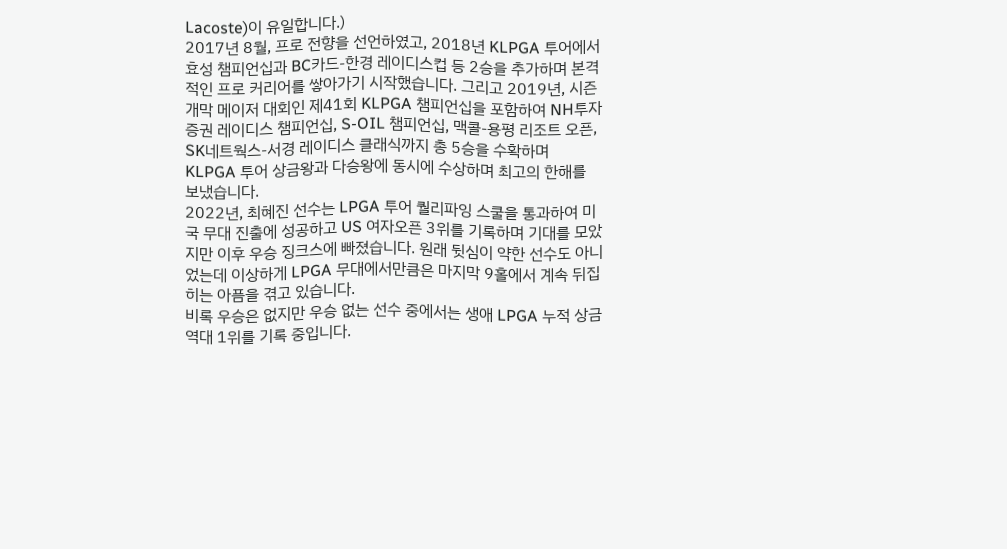Lacoste)이 유일합니다.)
2017년 8월, 프로 전향을 선언하였고, 2018년 KLPGA 투어에서 효성 챔피언십과 BC카드-한경 레이디스컵 등 2승을 추가하며 본격적인 프로 커리어를 쌓아가기 시작했습니다. 그리고 2019년, 시즌 개막 메이저 대회인 제41회 KLPGA 챔피언십을 포함하여 NH투자증권 레이디스 챔피언십, S-OIL 챔피언십, 맥콜-용평 리조트 오픈, SK네트웍스-서경 레이디스 클래식까지 총 5승을 수확하며 KLPGA 투어 상금왕과 다승왕에 동시에 수상하며 최고의 한해를 보냈습니다.
2022년, 최혜진 선수는 LPGA 투어 퀄리파잉 스쿨을 통과하여 미국 무대 진출에 성공하고 US 여자오픈 3위를 기록하며 기대를 모았지만 이후 우승 징크스에 빠졌습니다. 원래 뒷심이 약한 선수도 아니었는데 이상하게 LPGA 무대에서만큼은 마지막 9홀에서 계속 뒤집히는 아픔을 겪고 있습니다.
비록 우승은 없지만 우승 없는 선수 중에서는 생애 LPGA 누적 상금 역대 1위를 기록 중입니다.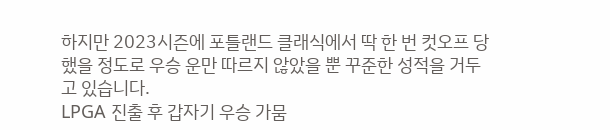하지만 2023시즌에 포틀랜드 클래식에서 딱 한 번 컷오프 당했을 정도로 우승 운만 따르지 않았을 뿐 꾸준한 성적을 거두고 있습니다.
LPGA 진출 후 갑자기 우승 가뭄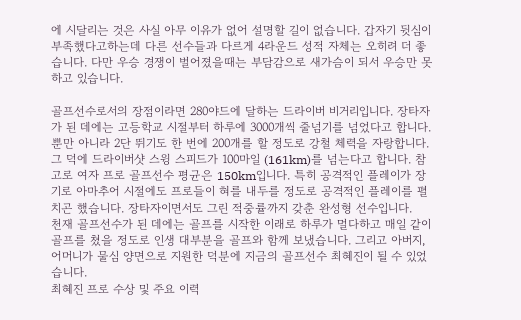에 시달리는 것은 사실 아무 이유가 없어 설명할 길이 없습니다. 갑자기 뒷심이 부족했다고하는데 다른 선수들과 다르게 4라운드 성적 자체는 오히려 더 좋습니다. 다만 우승 경쟁이 벌어졌을때는 부담감으로 새가슴이 되서 우승만 못하고 있습니다.

골프선수로서의 장점이라면 280야드에 달하는 드라이버 비거리입니다. 장타자가 된 데에는 고등학교 시절부터 하루에 3000개씩 줄넘기를 넘었다고 합니다. 뿐만 아니라 2단 뛰기도 한 번에 200개를 할 정도로 강철 체력을 자랑합니다.
그 덕에 드라이버샷 스윙 스피드가 100마일 (161km)를 넘는다고 합니다. 참고로 여자 프로 골프선수 평균은 150km입니다. 특히 공격적인 플레이가 장기로 아마추어 시절에도 프로들이 혀를 내두를 정도로 공격적인 플레이를 펼치곤 했습니다. 장타자이면서도 그린 적중률까지 갖춘 완성형 선수입니다.
천재 골프선수가 된 데에는 골프를 시작한 이래로 하루가 멀다하고 매일 같이 골프를 쳤을 정도로 인생 대부분을 골프와 함께 보냈습니다. 그리고 아버지, 어머니가 물심 양면으로 지원한 덕분에 지금의 골프선수 최혜진이 될 수 있었습니다.
최혜진 프로 수상 및 주요 이력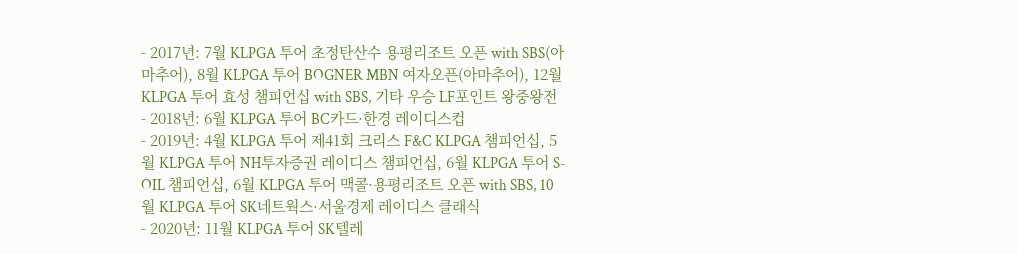- 2017년: 7월 KLPGA 투어 초정탄산수 용평리조트 오픈 with SBS(아마추어), 8월 KLPGA 투어 BOGNER MBN 여자오픈(아마추어), 12월 KLPGA 투어 효성 챔피언십 with SBS, 기타 우승 LF포인트 왕중왕전
- 2018년: 6월 KLPGA 투어 BC카드·한경 레이디스컵
- 2019년: 4월 KLPGA 투어 제41회 크리스 F&C KLPGA 챔피언십, 5월 KLPGA 투어 NH투자증권 레이디스 챔피언십, 6월 KLPGA 투어 S-OIL 챔피언십, 6월 KLPGA 투어 맥콜·용평리조트 오픈 with SBS, 10월 KLPGA 투어 SK네트웍스·서울경제 레이디스 클래식
- 2020년: 11월 KLPGA 투어 SK텔레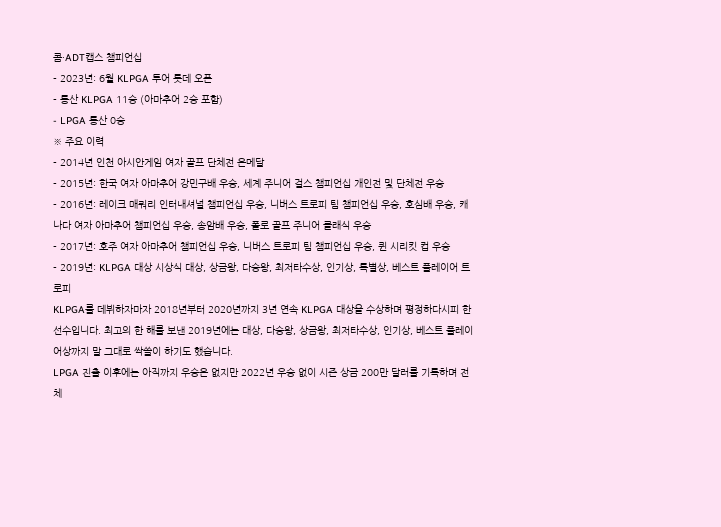콤·ADT캡스 챔피언십
- 2023년: 6월 KLPGA 투어 롯데 오픈
- 통산 KLPGA 11승 (아마추어 2승 포함)
- LPGA 통산 0승
※ 주요 이력
- 2014년 인천 아시안게임 여자 골프 단체전 은메달
- 2015년: 한국 여자 아마추어 강민구배 우승, 세계 주니어 걸스 챔피언십 개인전 및 단체전 우승
- 2016년: 레이크 매쿼리 인터내셔널 챔피언십 우승, 니버스 트로피 팀 챔피언십 우승, 호심배 우승, 캐나다 여자 아마추어 챔피언십 우승, 송암배 우승, 폴로 골프 주니어 클래식 우승
- 2017년: 호주 여자 아마추어 챔피언십 우승, 니버스 트로피 팀 챔피언십 우승, 퀸 시리킷 컵 우승
- 2019년: KLPGA 대상 시상식 대상, 상금왕, 다승왕, 최저타수상, 인기상, 특별상, 베스트 플레이어 트로피
KLPGA를 데뷔하자마자 2018년부터 2020년까지 3년 연속 KLPGA 대상을 수상하며 평정하다시피 한 선수입니다. 최고의 한 해를 보낸 2019년에는 대상, 다승왕, 상금왕, 최저타수상, 인기상, 베스트 플레이어상까지 말 그대로 싹쓸이 하기도 했습니다.
LPGA 진출 이후에는 아직까지 우승은 없지만 2022년 우승 없이 시즌 상금 200만 달러를 기록하며 전체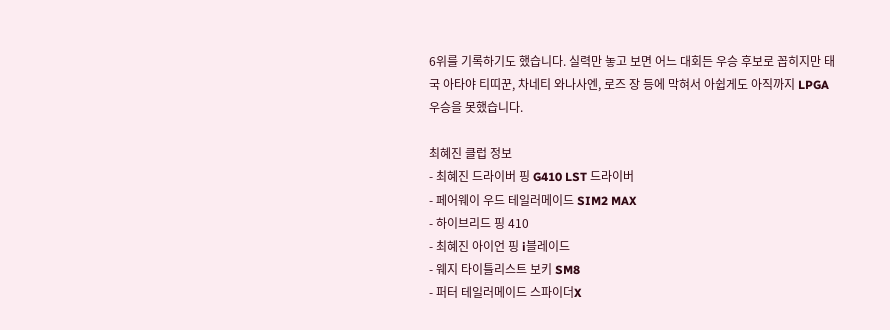6위를 기록하기도 했습니다. 실력만 놓고 보면 어느 대회든 우승 후보로 꼽히지만 태국 아타야 티띠꾼, 차네티 와나사엔, 로즈 장 등에 막혀서 아쉽게도 아직까지 LPGA 우승을 못했습니다.

최혜진 클럽 정보
- 최혜진 드라이버 핑 G410 LST 드라이버
- 페어웨이 우드 테일러메이드 SIM2 MAX
- 하이브리드 핑 410
- 최혜진 아이언 핑 i블레이드
- 웨지 타이틀리스트 보키 SM8
- 퍼터 테일러메이드 스파이더X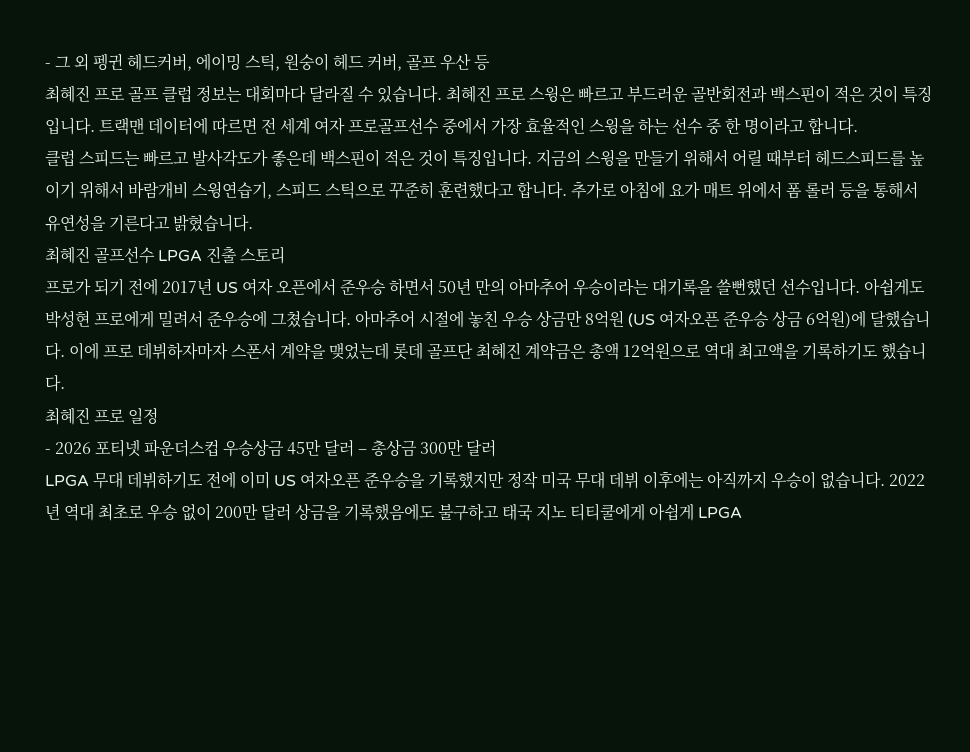- 그 외 펭귄 헤드커버, 에이밍 스틱, 원숭이 헤드 커버, 골프 우산 등
최혜진 프로 골프 클럽 정보는 대회마다 달라질 수 있습니다. 최혜진 프로 스윙은 빠르고 부드러운 골반회전과 백스핀이 적은 것이 특징입니다. 트랙맨 데이터에 따르면 전 세계 여자 프로골프선수 중에서 가장 효율적인 스윙을 하는 선수 중 한 명이라고 합니다.
클럽 스피드는 빠르고 발사각도가 좋은데 백스핀이 적은 것이 특징입니다. 지금의 스윙을 만들기 위해서 어릴 때부터 헤드스피드를 높이기 위해서 바람개비 스윙연습기, 스피드 스틱으로 꾸준히 훈련했다고 합니다. 추가로 아침에 요가 매트 위에서 폼 롤러 등을 통해서 유연성을 기른다고 밝혔습니다.
최혜진 골프선수 LPGA 진출 스토리
프로가 되기 전에 2017년 US 여자 오픈에서 준우승 하면서 50년 만의 아마추어 우승이라는 대기록을 쓸뻔했던 선수입니다. 아쉽게도 박성현 프로에게 밀려서 준우승에 그쳤습니다. 아마추어 시절에 놓친 우승 상금만 8억원 (US 여자오픈 준우승 상금 6억원)에 달했습니다. 이에 프로 데뷔하자마자 스폰서 계약을 맺었는데 롯데 골프단 최혜진 계약금은 총액 12억원으로 역대 최고액을 기록하기도 했습니다.
최혜진 프로 일정
- 2026 포티넷 파운더스컵 우승상금 45만 달러 – 총상금 300만 달러
LPGA 무대 데뷔하기도 전에 이미 US 여자오픈 준우승을 기록했지만 정작 미국 무대 데뷔 이후에는 아직까지 우승이 없습니다. 2022년 역대 최초로 우승 없이 200만 달러 상금을 기록했음에도 불구하고 태국 지노 티티쿨에게 아쉽게 LPGA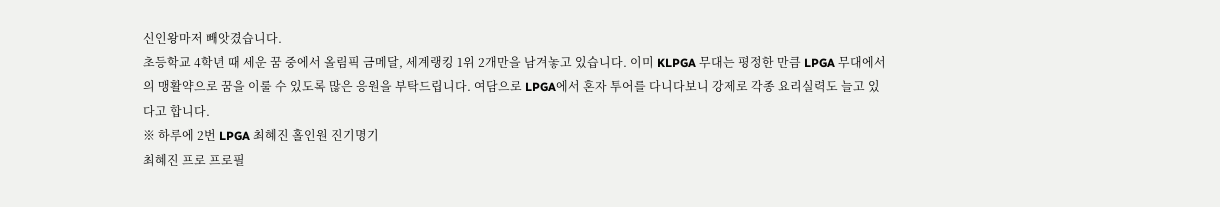신인왕마저 빼앗겼습니다.
초등학교 4학년 때 세운 꿈 중에서 올림픽 금메달, 세계랭킹 1위 2개만을 남겨놓고 있습니다. 이미 KLPGA 무대는 평정한 만큼 LPGA 무대에서의 맹활약으로 꿈을 이룰 수 있도록 많은 응원을 부탁드립니다. 여담으로 LPGA에서 혼자 투어를 다니다보니 강제로 각종 요리실력도 늘고 있다고 합니다.
※ 하루에 2번 LPGA 최혜진 홀인원 진기명기
최혜진 프로 프로필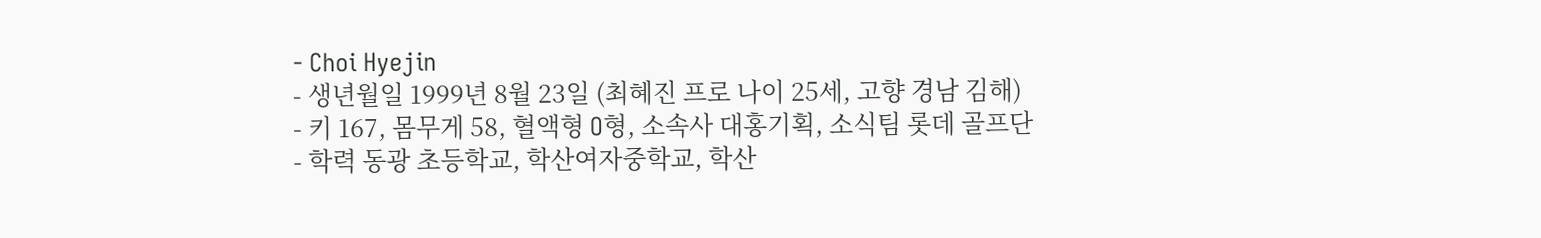- Choi Hyejin
- 생년월일 1999년 8월 23일 (최혜진 프로 나이 25세, 고향 경남 김해)
- 키 167, 몸무게 58, 혈액형 O형, 소속사 대홍기획, 소식팀 롯데 골프단
- 학력 동광 초등학교, 학산여자중학교, 학산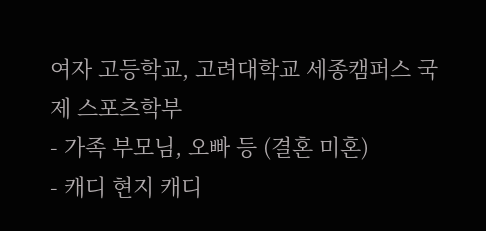여자 고등학교, 고려대학교 세종캠퍼스 국제 스포츠학부
- 가족 부모님, 오빠 등 (결혼 미혼)
- 캐디 현지 캐디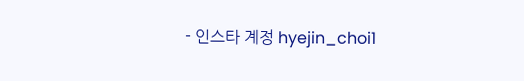- 인스타 계정 hyejin_choi1